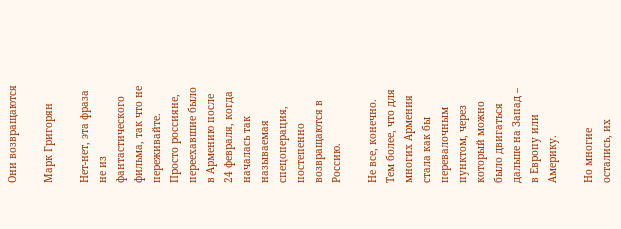Они возвращаются

Марк Григорян

Нет-нет, эта фраза не из фантастического фильма, так что не переживайте. Просто россияне, переехавшие было в Армению после 24 февраля, когда началась так называемая спецоперация, постепенно возвращаются в Россию.

Не все, конечно. Тем более, что для многих Армения стала как бы перевалочным пунктом, через который можно было двигаться дальше на Запад – в Европу или Америку.

Но многие остались, их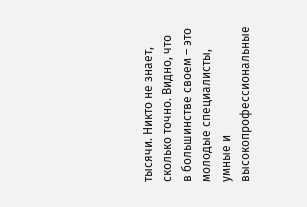тысячи. Никто не знает, сколько точно. Видно, что в большинстве своем – это молодые специалисты, умные и высокопрофессиональные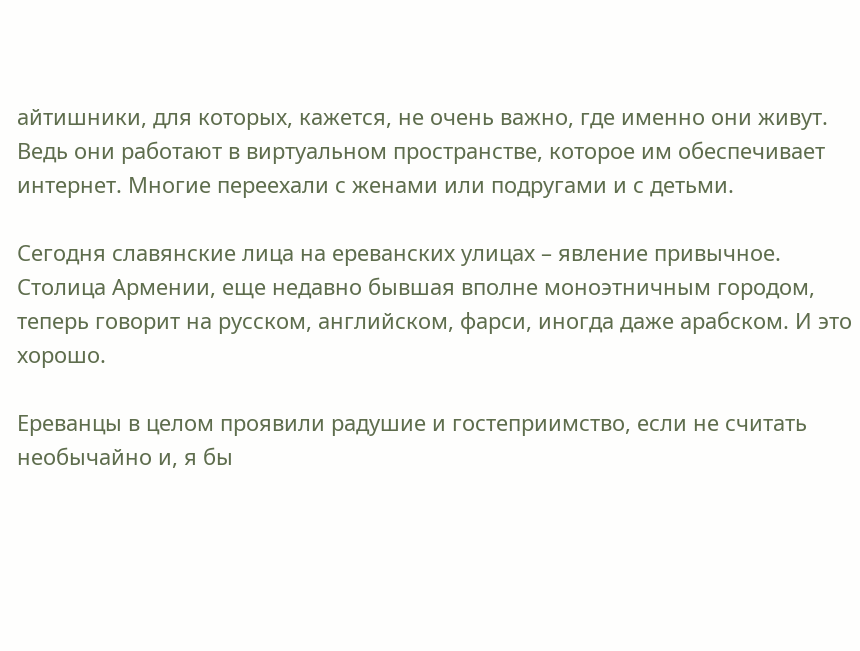айтишники, для которых, кажется, не очень важно, где именно они живут. Ведь они работают в виртуальном пространстве, которое им обеспечивает интернет. Многие переехали с женами или подругами и с детьми.

Сегодня славянские лица на ереванских улицах – явление привычное. Столица Армении, еще недавно бывшая вполне моноэтничным городом, теперь говорит на русском, английском, фарси, иногда даже арабском. И это хорошо.

Ереванцы в целом проявили радушие и гостеприимство, если не считать необычайно и, я бы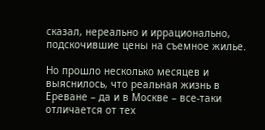сказал, нереально и иррационально, подскочившие цены на съемное жилье.

Но прошло несколько месяцев и выяснилось, что реальная жизнь в Ереване – да и в Москве – все-таки отличается от тех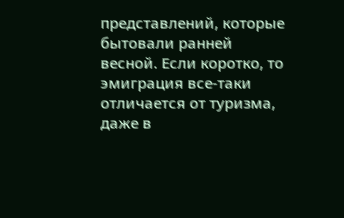представлений, которые бытовали ранней весной. Если коротко, то эмиграция все-таки отличается от туризма, даже в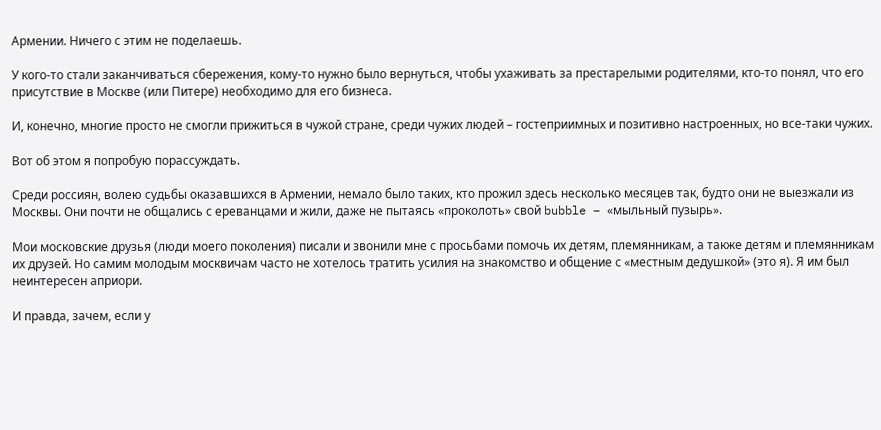Армении. Ничего с этим не поделаешь.

У кого-то стали заканчиваться сбережения, кому-то нужно было вернуться, чтобы ухаживать за престарелыми родителями, кто-то понял, что его присутствие в Москве (или Питере) необходимо для его бизнеса.

И, конечно, многие просто не смогли прижиться в чужой стране, среди чужих людей – гостеприимных и позитивно настроенных, но все-таки чужих.

Вот об этом я попробую порассуждать.

Среди россиян, волею судьбы оказавшихся в Армении, немало было таких, кто прожил здесь несколько месяцев так, будто они не выезжали из Москвы. Они почти не общались с ереванцами и жили, даже не пытаясь «проколоть» свой bubble – «мыльный пузырь».

Мои московские друзья (люди моего поколения) писали и звонили мне с просьбами помочь их детям, племянникам, а также детям и племянникам их друзей. Но самим молодым москвичам часто не хотелось тратить усилия на знакомство и общение с «местным дедушкой» (это я). Я им был неинтересен априори.

И правда, зачем, если у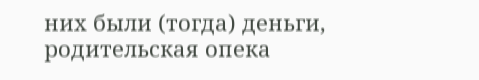них были (тогда) деньги, родительская опека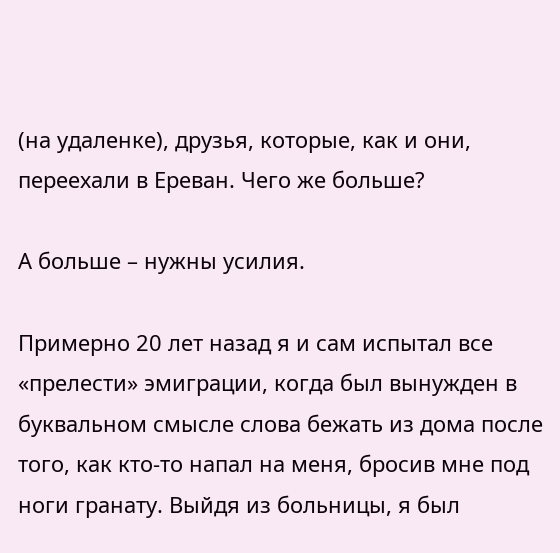(на удаленке), друзья, которые, как и они, переехали в Ереван. Чего же больше?

А больше – нужны усилия.

Примерно 20 лет назад я и сам испытал все «прелести» эмиграции, когда был вынужден в буквальном смысле слова бежать из дома после того, как кто-то напал на меня, бросив мне под ноги гранату. Выйдя из больницы, я был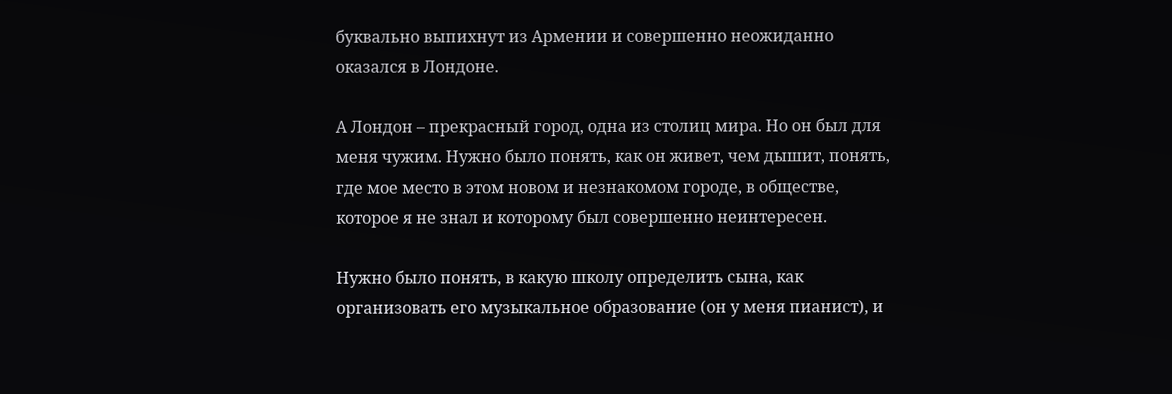буквально выпихнут из Армении и совершенно неожиданно оказался в Лондоне.

А Лондон – прекрасный город, одна из столиц мира. Но он был для меня чужим. Нужно было понять, как он живет, чем дышит, понять, где мое место в этом новом и незнакомом городе, в обществе, которое я не знал и которому был совершенно неинтересен.

Нужно было понять, в какую школу определить сына, как организовать его музыкальное образование (он у меня пианист), и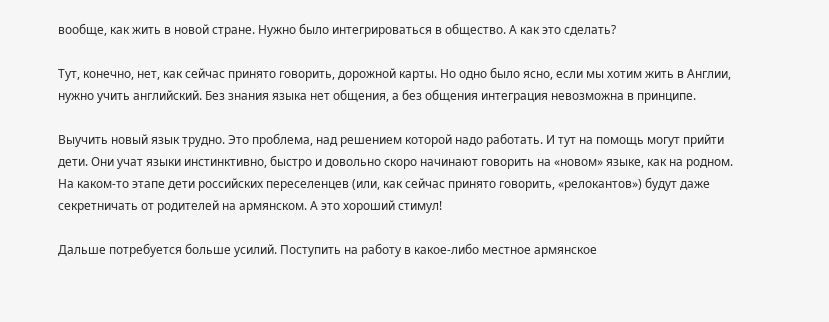вообще, как жить в новой стране. Нужно было интегрироваться в общество. А как это сделать?

Тут, конечно, нет, как сейчас принято говорить, дорожной карты. Но одно было ясно, если мы хотим жить в Англии, нужно учить английский. Без знания языка нет общения, а без общения интеграция невозможна в принципе.

Выучить новый язык трудно. Это проблема, над решением которой надо работать. И тут на помощь могут прийти дети. Они учат языки инстинктивно, быстро и довольно скоро начинают говорить на «новом» языке, как на родном. На каком-то этапе дети российских переселенцев (или, как сейчас принято говорить, «релокантов») будут даже секретничать от родителей на армянском. А это хороший стимул!

Дальше потребуется больше усилий. Поступить на работу в какое-либо местное армянское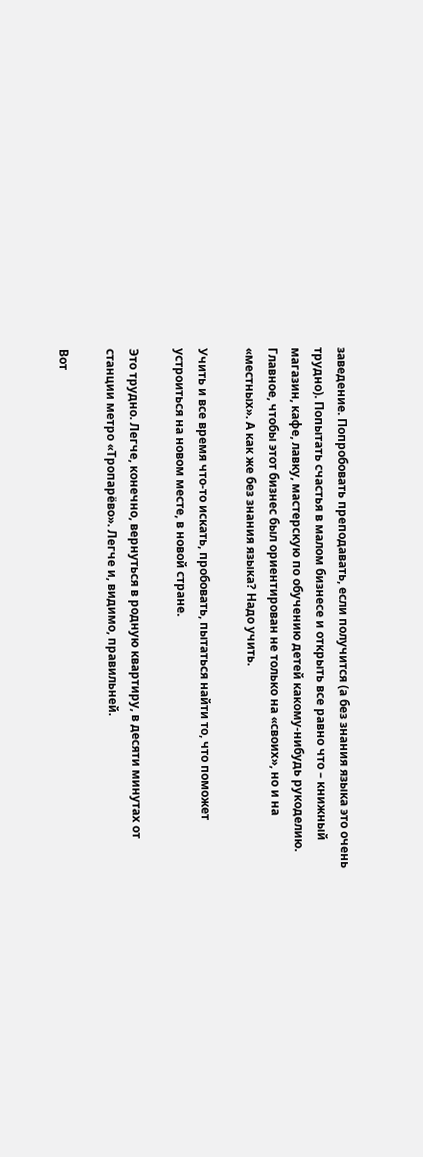заведение. Попробовать преподавать, если получится (а без знания языка это очень трудно). Попытать счастья в малом бизнесе и открыть все равно что – книжный магазин, кафе, лавку, мастерскую по обучению детей какому-нибудь рукоделию. Главное, чтобы этот бизнес был ориентирован не только на «своих», но и на «местных». А как же без знания языка? Надо учить.

Учить и все время что-то искать, пробовать, пытаться найти то, что поможет устроиться на новом месте, в новой стране.

Это трудно. Легче, конечно, вернуться в родную квартиру, в десяти минутах от станции метро «Тропарёво». Легче и, видимо, правильней.

Вот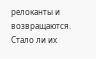релоканты и возвращаются. Стало ли их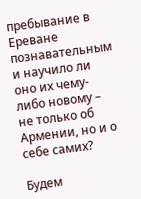пребывание в Ереване познавательным и научило ли оно их чему-либо новому – не только об Армении, но и о себе самих?

Будем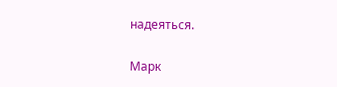надеяться.

Марк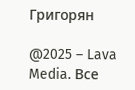Григорян

@2025 – Lava Media. Все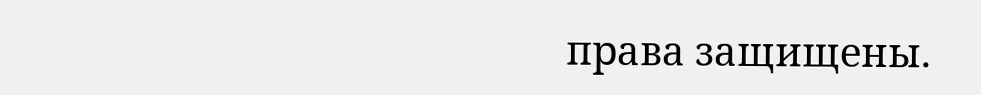права защищены.